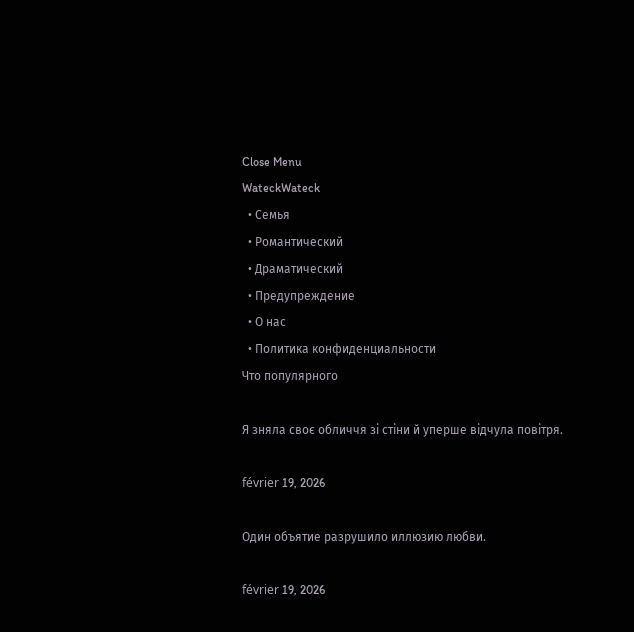Close Menu
WateckWateck
  • Семья
  • Романтический
  • Драматический
  • Предупреждение
  • О нас
  • Политика конфиденциальности
Что популярного

Я зняла своє обличчя зі стіни й уперше відчула повітря.

février 19, 2026

Один объятие разрушило иллюзию любви.

février 19, 2026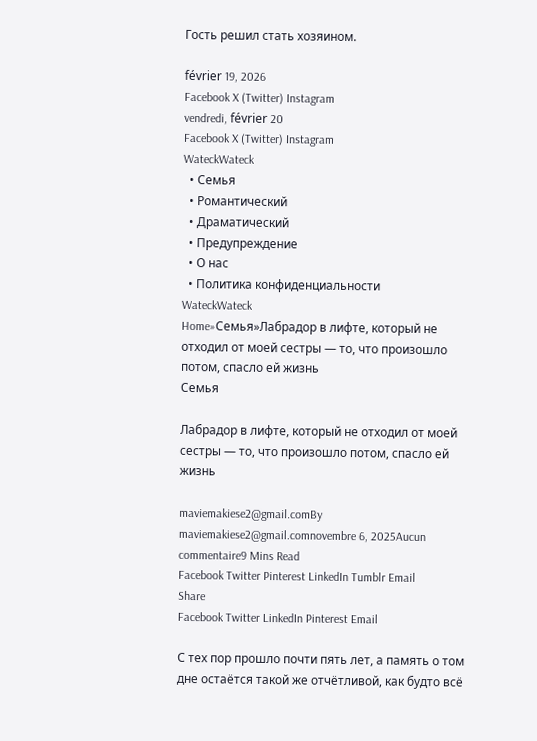Гость решил стать хозяином.

février 19, 2026
Facebook X (Twitter) Instagram
vendredi, février 20
Facebook X (Twitter) Instagram
WateckWateck
  • Семья
  • Романтический
  • Драматический
  • Предупреждение
  • О нас
  • Политика конфиденциальности
WateckWateck
Home»Семья»Лабрадор в лифте, который не отходил от моей сестры — то, что произошло потом, спасло ей жизнь
Семья

Лабрадор в лифте, который не отходил от моей сестры — то, что произошло потом, спасло ей жизнь

maviemakiese2@gmail.comBy maviemakiese2@gmail.comnovembre 6, 2025Aucun commentaire9 Mins Read
Facebook Twitter Pinterest LinkedIn Tumblr Email
Share
Facebook Twitter LinkedIn Pinterest Email

С тех пор прошло почти пять лет, а память о том дне остаётся такой же отчётливой, как будто всё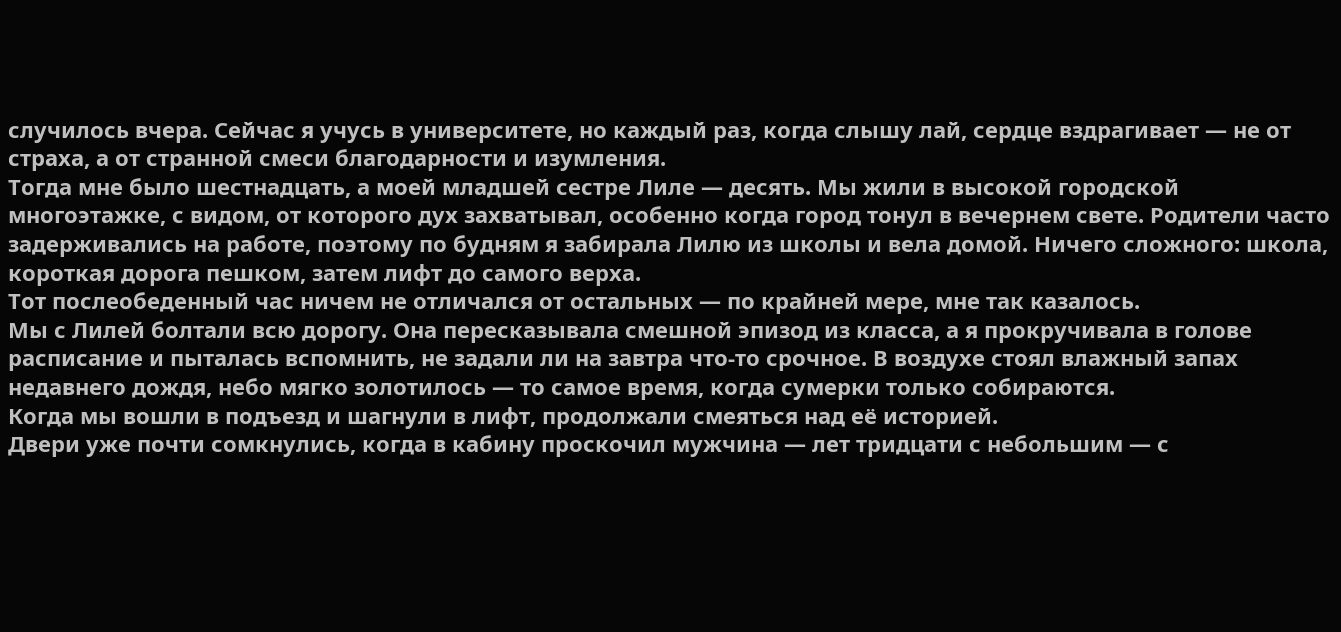случилось вчера. Сейчас я учусь в университете, но каждый раз, когда слышу лай, сердце вздрагивает — не от страха, а от странной смеси благодарности и изумления.
Тогда мне было шестнадцать, а моей младшей сестре Лиле — десять. Мы жили в высокой городской многоэтажке, с видом, от которого дух захватывал, особенно когда город тонул в вечернем свете. Родители часто задерживались на работе, поэтому по будням я забирала Лилю из школы и вела домой. Ничего сложного: школа, короткая дорога пешком, затем лифт до самого верха.
Тот послеобеденный час ничем не отличался от остальных — по крайней мере, мне так казалось.
Мы с Лилей болтали всю дорогу. Она пересказывала смешной эпизод из класса, а я прокручивала в голове расписание и пыталась вспомнить, не задали ли на завтра что-то срочное. В воздухе стоял влажный запах недавнего дождя, небо мягко золотилось — то самое время, когда сумерки только собираются.
Когда мы вошли в подъезд и шагнули в лифт, продолжали смеяться над её историей.
Двери уже почти сомкнулись, когда в кабину проскочил мужчина — лет тридцати с небольшим — с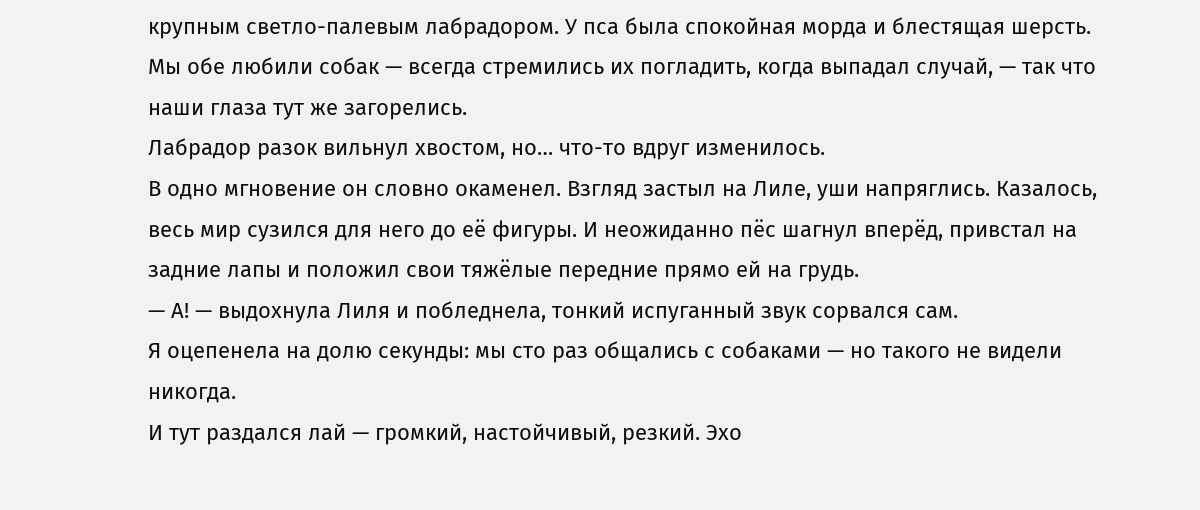крупным светло-палевым лабрадором. У пса была спокойная морда и блестящая шерсть. Мы обе любили собак — всегда стремились их погладить, когда выпадал случай, — так что наши глаза тут же загорелись.
Лабрадор разок вильнул хвостом, но… что-то вдруг изменилось.
В одно мгновение он словно окаменел. Взгляд застыл на Лиле, уши напряглись. Казалось, весь мир сузился для него до её фигуры. И неожиданно пёс шагнул вперёд, привстал на задние лапы и положил свои тяжёлые передние прямо ей на грудь.
— А! — выдохнула Лиля и побледнела, тонкий испуганный звук сорвался сам.
Я оцепенела на долю секунды: мы сто раз общались с собаками — но такого не видели никогда.
И тут раздался лай — громкий, настойчивый, резкий. Эхо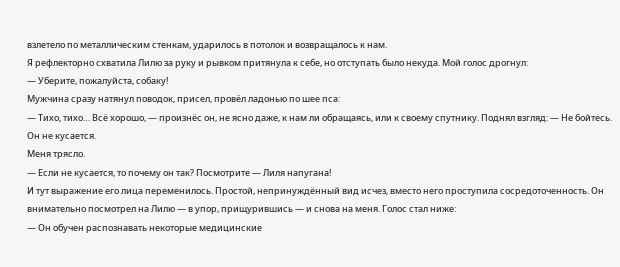взлетело по металлическим стенкам, ударилось в потолок и возвращалось к нам.
Я рефлекторно схватила Лилю за руку и рывком притянула к себе, но отступать было некуда. Мой голос дрогнул:
— Уберите, пожалуйста, собаку!
Мужчина сразу натянул поводок, присел, провёл ладонью по шее пса:
— Тихо, тихо… Всё хорошо, — произнёс он, не ясно даже, к нам ли обращаясь, или к своему спутнику. Поднял взгляд: — Не бойтесь. Он не кусается.
Меня трясло.
— Если не кусается, то почему он так? Посмотрите — Лиля напугана!
И тут выражение его лица переменилось. Простой, непринуждённый вид исчез, вместо него проступила сосредоточенность. Он внимательно посмотрел на Лилю — в упор, прищурившись — и снова на меня. Голос стал ниже:
— Он обучен распознавать некоторые медицинские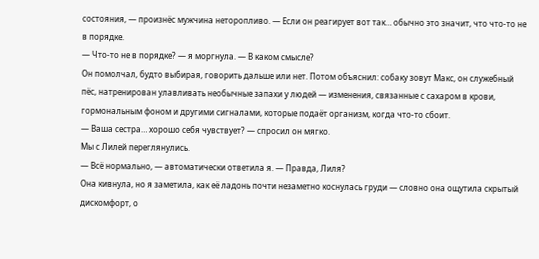состояния, — произнёс мужчина неторопливо. — Если он реагирует вот так… обычно это значит, что что-то не в порядке.
— Что-то не в порядке? — я моргнула. — В каком смысле?
Он помолчал, будто выбирая, говорить дальше или нет. Потом объяснил: собаку зовут Макс, он служебный пёс, натренирован улавливать необычные запахи у людей — изменения, связанные с сахаром в крови, гормональным фоном и другими сигналами, которые подаёт организм, когда что-то сбоит.
— Ваша сестра… хорошо себя чувствует? — спросил он мягко.
Мы с Лилей переглянулись.
— Всё нормально, — автоматически ответила я. — Правда, Лиля?
Она кивнула, но я заметила, как её ладонь почти незаметно коснулась груди — словно она ощутила скрытый дискомфорт, о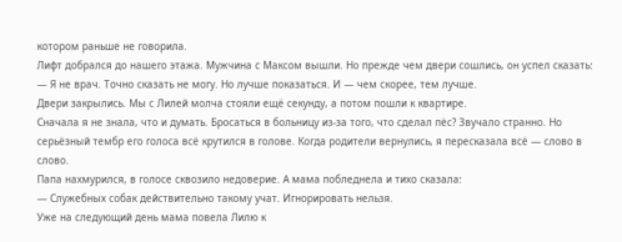котором раньше не говорила.
Лифт добрался до нашего этажа. Мужчина с Максом вышли. Но прежде чем двери сошлись, он успел сказать:
— Я не врач. Точно сказать не могу. Но лучше показаться. И — чем скорее, тем лучше.
Двери закрылись. Мы с Лилей молча стояли ещё секунду, а потом пошли к квартире.
Сначала я не знала, что и думать. Бросаться в больницу из-за того, что сделал пёс? Звучало странно. Но серьёзный тембр его голоса всё крутился в голове. Когда родители вернулись, я пересказала всё — слово в слово.
Папа нахмурился, в голосе сквозило недоверие. А мама побледнела и тихо сказала:
— Служебных собак действительно такому учат. Игнорировать нельзя.
Уже на следующий день мама повела Лилю к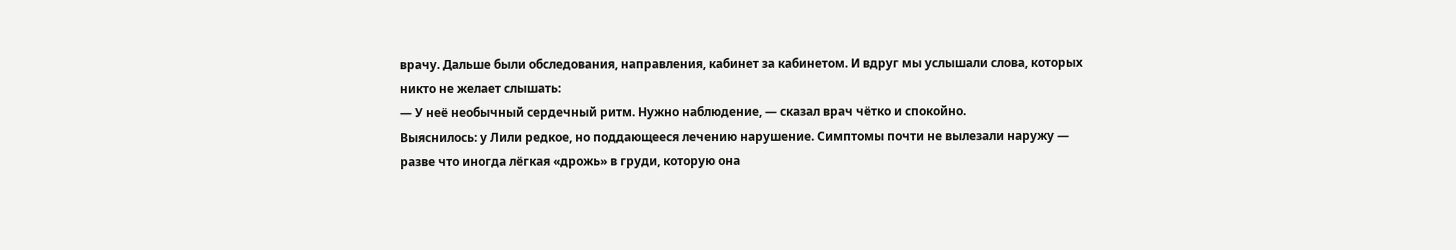врачу. Дальше были обследования, направления, кабинет за кабинетом. И вдруг мы услышали слова, которых никто не желает слышать:
— У неё необычный сердечный ритм. Нужно наблюдение, — сказал врач чётко и спокойно.
Выяснилось: у Лили редкое, но поддающееся лечению нарушение. Симптомы почти не вылезали наружу — разве что иногда лёгкая «дрожь» в груди, которую она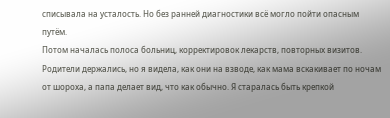списывала на усталость. Но без ранней диагностики всё могло пойти опасным путём.
Потом началась полоса больниц, корректировок лекарств, повторных визитов. Родители держались, но я видела, как они на взводе, как мама вскакивает по ночам от шороха, а папа делает вид, что как обычно. Я старалась быть крепкой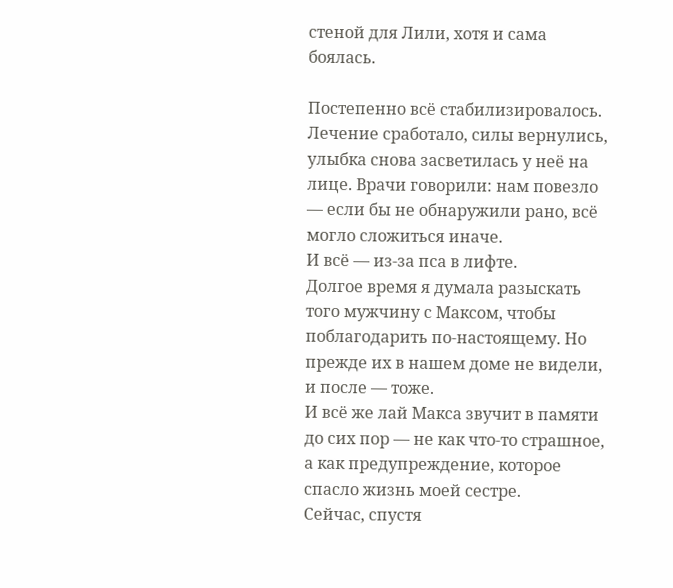стеной для Лили, хотя и сама боялась.

Постепенно всё стабилизировалось. Лечение сработало, силы вернулись, улыбка снова засветилась у неё на лице. Врачи говорили: нам повезло — если бы не обнаружили рано, всё могло сложиться иначе.
И всё — из-за пса в лифте.
Долгое время я думала разыскать того мужчину с Максом, чтобы поблагодарить по-настоящему. Но прежде их в нашем доме не видели, и после — тоже.
И всё же лай Макса звучит в памяти до сих пор — не как что-то страшное, а как предупреждение, которое спасло жизнь моей сестре.
Сейчас, спустя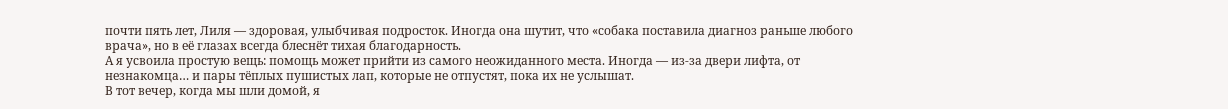почти пять лет, Лиля — здоровая, улыбчивая подросток. Иногда она шутит, что «собака поставила диагноз раньше любого врача», но в её глазах всегда блеснёт тихая благодарность.
А я усвоила простую вещь: помощь может прийти из самого неожиданного места. Иногда — из-за двери лифта, от незнакомца… и пары тёплых пушистых лап, которые не отпустят, пока их не услышат.
В тот вечер, когда мы шли домой, я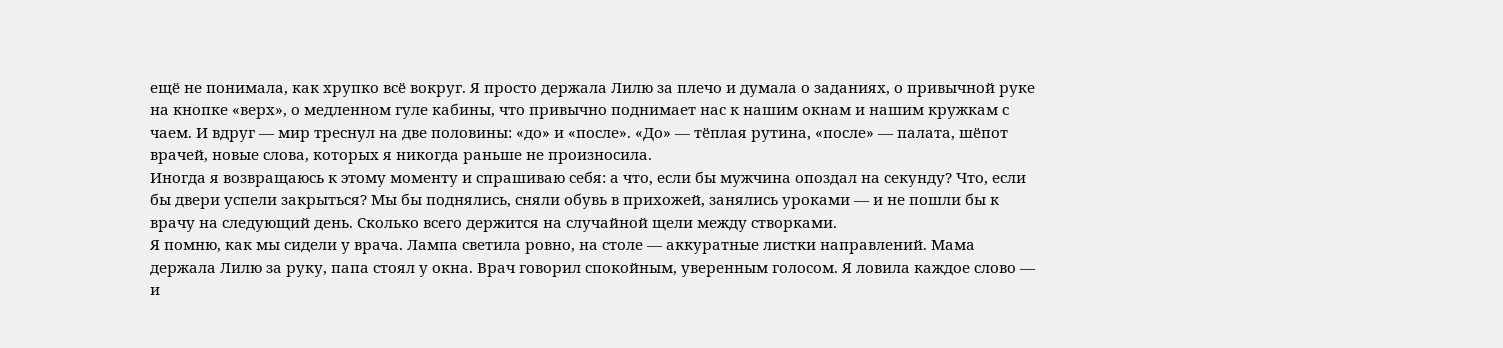ещё не понимала, как хрупко всё вокруг. Я просто держала Лилю за плечо и думала о заданиях, о привычной руке на кнопке «верх», о медленном гуле кабины, что привычно поднимает нас к нашим окнам и нашим кружкам с чаем. И вдруг — мир треснул на две половины: «до» и «после». «До» — тёплая рутина, «после» — палата, шёпот врачей, новые слова, которых я никогда раньше не произносила.
Иногда я возвращаюсь к этому моменту и спрашиваю себя: а что, если бы мужчина опоздал на секунду? Что, если бы двери успели закрыться? Мы бы поднялись, сняли обувь в прихожей, занялись уроками — и не пошли бы к врачу на следующий день. Сколько всего держится на случайной щели между створками.
Я помню, как мы сидели у врача. Лампа светила ровно, на столе — аккуратные листки направлений. Мама держала Лилю за руку, папа стоял у окна. Врач говорил спокойным, уверенным голосом. Я ловила каждое слово — и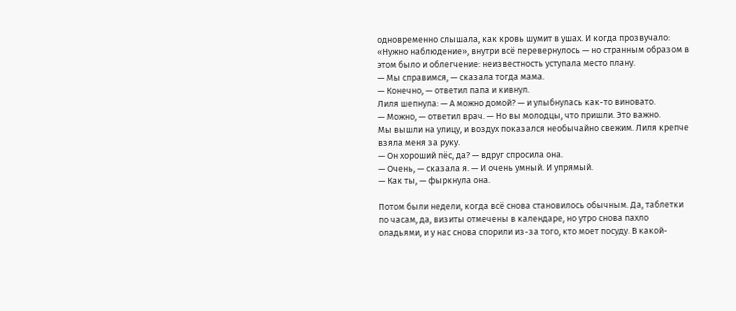одновременно слышала, как кровь шумит в ушах. И когда прозвучало: «Нужно наблюдение», внутри всё перевернулось — но странным образом в этом было и облегчение: неизвестность уступала место плану.
— Мы справимся, — сказала тогда мама.
— Конечно, — ответил папа и кивнул.
Лиля шепнула: — А можно домой? — и улыбнулась как-то виновато.
— Можно, — ответил врач. — Но вы молодцы, что пришли. Это важно.
Мы вышли на улицу, и воздух показался необычайно свежим. Лиля крепче взяла меня за руку.
— Он хороший пёс, да? — вдруг спросила она.
— Очень, — сказала я. — И очень умный. И упрямый.
— Как ты, — фыркнула она.

Потом были недели, когда всё снова становилось обычным. Да, таблетки по часам, да, визиты отмечены в календаре, но утро снова пахло оладьями, и у нас снова спорили из-за того, кто моет посуду. В какой-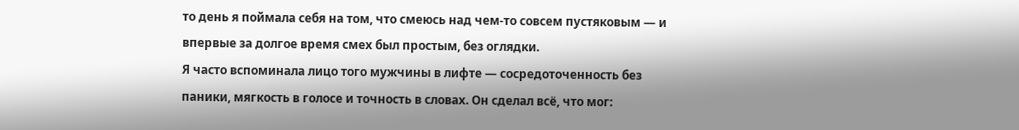то день я поймала себя на том, что смеюсь над чем-то совсем пустяковым — и впервые за долгое время смех был простым, без оглядки.
Я часто вспоминала лицо того мужчины в лифте — сосредоточенность без паники, мягкость в голосе и точность в словах. Он сделал всё, что мог: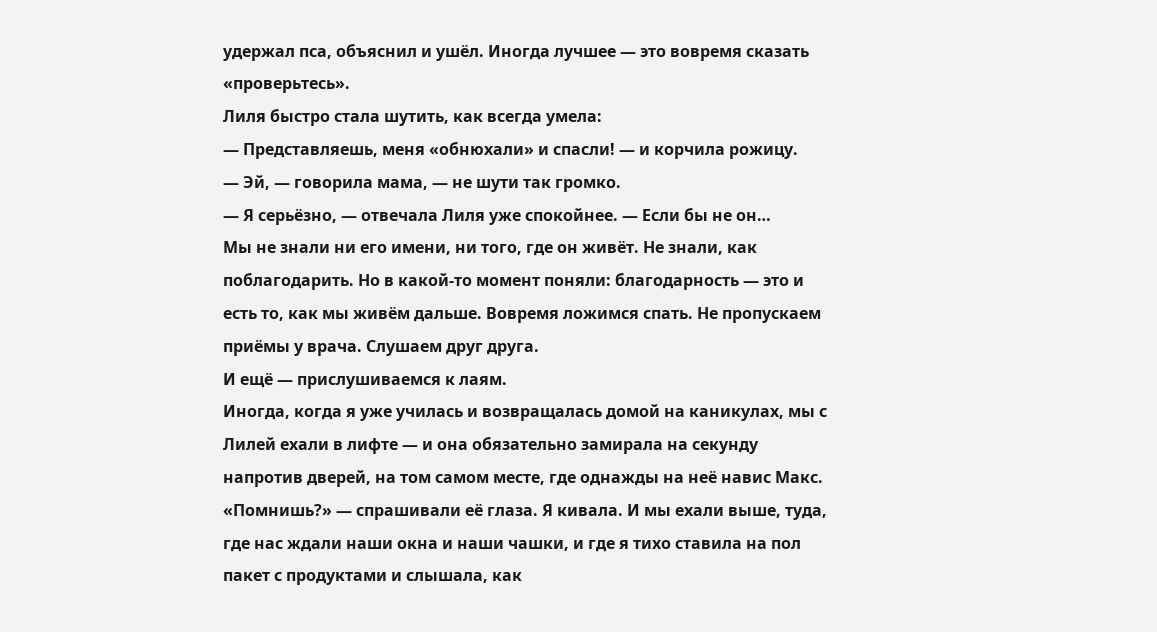удержал пса, объяснил и ушёл. Иногда лучшее — это вовремя сказать «проверьтесь».
Лиля быстро стала шутить, как всегда умела:
— Представляешь, меня «обнюхали» и спасли! — и корчила рожицу.
— Эй, — говорила мама, — не шути так громко.
— Я серьёзно, — отвечала Лиля уже спокойнее. — Если бы не он…
Мы не знали ни его имени, ни того, где он живёт. Не знали, как поблагодарить. Но в какой-то момент поняли: благодарность — это и есть то, как мы живём дальше. Вовремя ложимся спать. Не пропускаем приёмы у врача. Слушаем друг друга.
И ещё — прислушиваемся к лаям.
Иногда, когда я уже училась и возвращалась домой на каникулах, мы с Лилей ехали в лифте — и она обязательно замирала на секунду напротив дверей, на том самом месте, где однажды на неё навис Макс. «Помнишь?» — спрашивали её глаза. Я кивала. И мы ехали выше, туда, где нас ждали наши окна и наши чашки, и где я тихо ставила на пол пакет с продуктами и слышала, как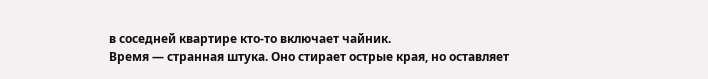в соседней квартире кто-то включает чайник.
Время — странная штука. Оно стирает острые края, но оставляет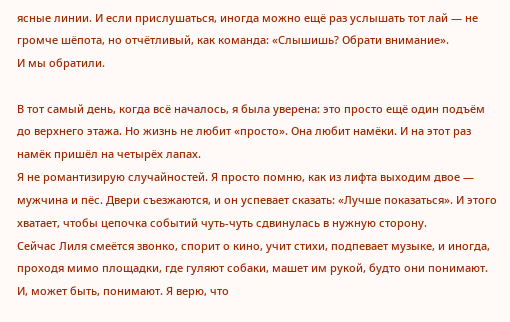ясные линии. И если прислушаться, иногда можно ещё раз услышать тот лай — не громче шёпота, но отчётливый, как команда: «Слышишь? Обрати внимание».
И мы обратили.

В тот самый день, когда всё началось, я была уверена: это просто ещё один подъём до верхнего этажа. Но жизнь не любит «просто». Она любит намёки. И на этот раз намёк пришёл на четырёх лапах.
Я не романтизирую случайностей. Я просто помню, как из лифта выходим двое — мужчина и пёс. Двери съезжаются, и он успевает сказать: «Лучше показаться». И этого хватает, чтобы цепочка событий чуть-чуть сдвинулась в нужную сторону.
Сейчас Лиля смеётся звонко, спорит о кино, учит стихи, подпевает музыке, и иногда, проходя мимо площадки, где гуляют собаки, машет им рукой, будто они понимают. И, может быть, понимают. Я верю, что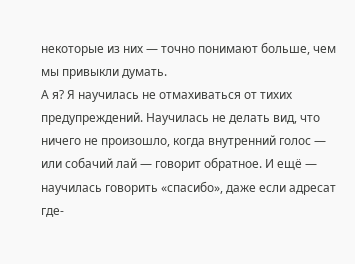некоторые из них — точно понимают больше, чем мы привыкли думать.
А я? Я научилась не отмахиваться от тихих предупреждений. Научилась не делать вид, что ничего не произошло, когда внутренний голос — или собачий лай — говорит обратное. И ещё — научилась говорить «спасибо», даже если адресат где-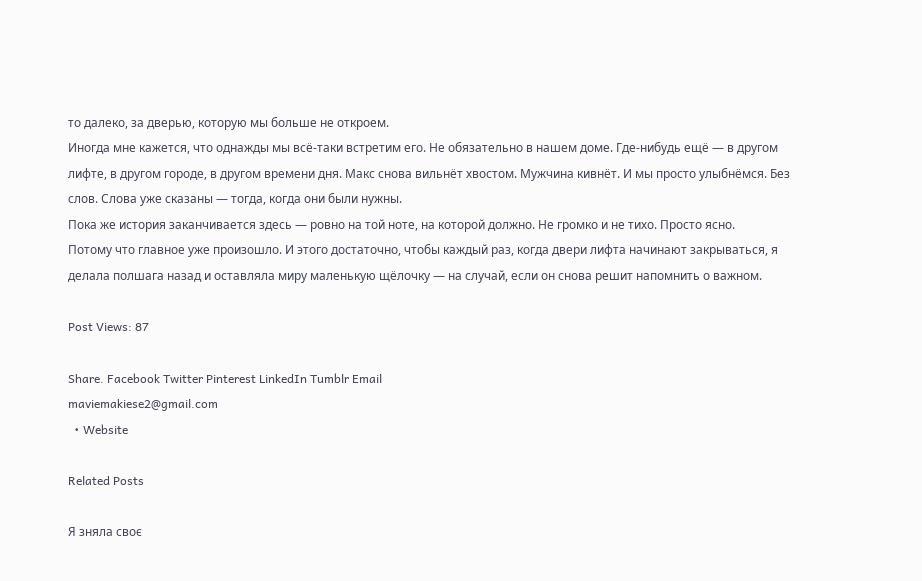то далеко, за дверью, которую мы больше не откроем.
Иногда мне кажется, что однажды мы всё-таки встретим его. Не обязательно в нашем доме. Где-нибудь ещё — в другом лифте, в другом городе, в другом времени дня. Макс снова вильнёт хвостом. Мужчина кивнёт. И мы просто улыбнёмся. Без слов. Слова уже сказаны — тогда, когда они были нужны.
Пока же история заканчивается здесь — ровно на той ноте, на которой должно. Не громко и не тихо. Просто ясно.
Потому что главное уже произошло. И этого достаточно, чтобы каждый раз, когда двери лифта начинают закрываться, я делала полшага назад и оставляла миру маленькую щёлочку — на случай, если он снова решит напомнить о важном.

Post Views: 87

Share. Facebook Twitter Pinterest LinkedIn Tumblr Email
maviemakiese2@gmail.com
  • Website

Related Posts

Я зняла своє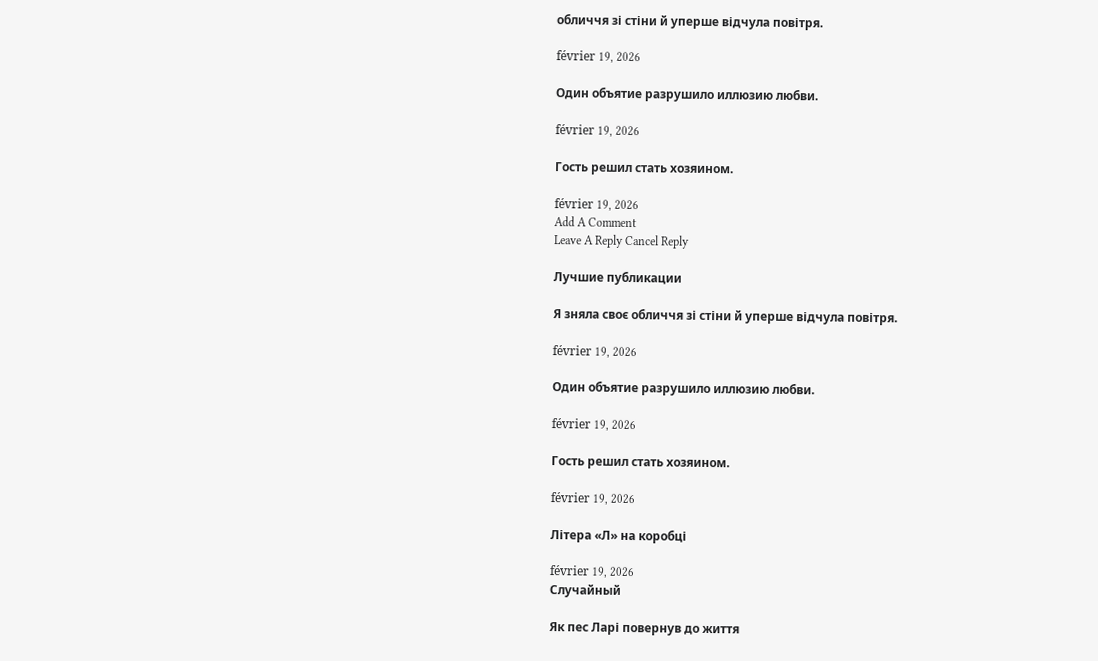обличчя зі стіни й уперше відчула повітря.

février 19, 2026

Один объятие разрушило иллюзию любви.

février 19, 2026

Гость решил стать хозяином.

février 19, 2026
Add A Comment
Leave A Reply Cancel Reply

Лучшие публикации

Я зняла своє обличчя зі стіни й уперше відчула повітря.

février 19, 2026

Один объятие разрушило иллюзию любви.

février 19, 2026

Гость решил стать хозяином.

février 19, 2026

Літера «Л» на коробці

février 19, 2026
Случайный

Як пес Ларі повернув до життя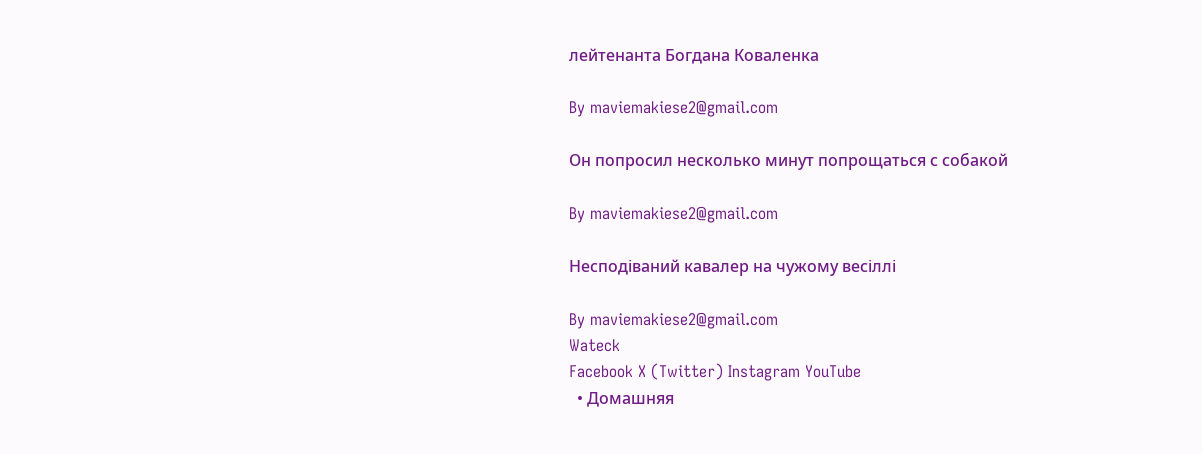лейтенанта Богдана Коваленка

By maviemakiese2@gmail.com

Он попросил несколько минут попрощаться с собакой

By maviemakiese2@gmail.com

Несподіваний кавалер на чужому весіллі

By maviemakiese2@gmail.com
Wateck
Facebook X (Twitter) Instagram YouTube
  • Домашняя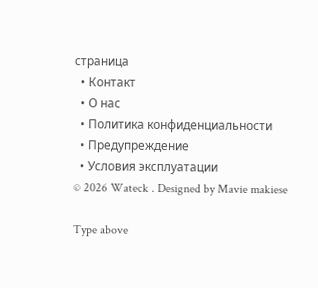страница
  • Контакт
  • О нас
  • Политика конфиденциальности
  • Предупреждение
  • Условия эксплуатации
© 2026 Wateck . Designed by Mavie makiese

Type above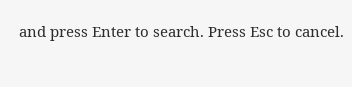and press Enter to search. Press Esc to cancel.